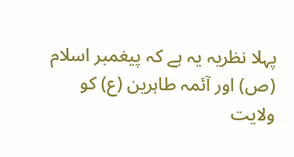پہلا نظريہ یہ ہے کہ پيغمبر اسلام (ص) اور آئمہ طاہرين (ع) کو ولايت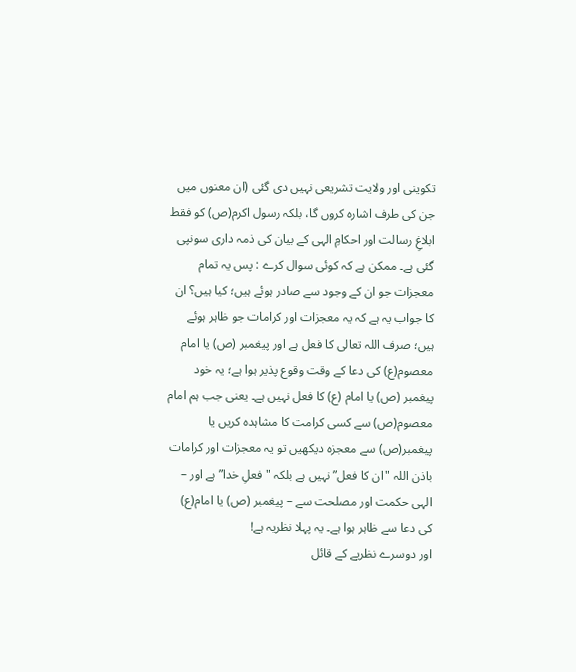تکوينی اور ولايت تشريعی نہيں دی گئی (ان معنوں ميں جن کی طرف اشارہ کروں گا، بلکہ رسول اکرم(ص) کو فقط ابلاغِ رسالت اور احکامِ الہی کے بيان کی ذمہ داری سونپی گئی ہے۔ ممکن ہے کہ کوئی سوال کرے : پس يہ تمام معجزات جو ان کے وجود سے صادر ہوئے ہيں؛ کيا ہيں؟ ان کا جواب یہ ہے کہ يہ معجزات اور کرامات جو ظاہر ہوئے ہيں؛ صرف اللہ تعالی کا فعل ہے اور پيغمبر (ص) يا امام معصوم(ع) کی دعا کے وقت وقوع پذير ہوا ہے؛ يہ خود پيغمبر (ص) يا امام (ع) کا فعل نہيں ہے۔ يعنی جب ہم امام معصوم(ص) سے کسی کرامت کا مشاہدہ کريں يا پيغمبر(ص) سے معجزہ ديکھيں تو يہ معجزات اور کرامات باذن اللہ "ان کا فعل” نہيں ہے بلکہ "فعلِ خدا” ہے اور – الہی حکمت اور مصلحت سے – پيغمبر (ص) يا امام(ع) کی دعا سے ظاہر ہوا ہے۔ يہ پہلا نظريہ ہے!
اور دوسرے نظريے کے قائل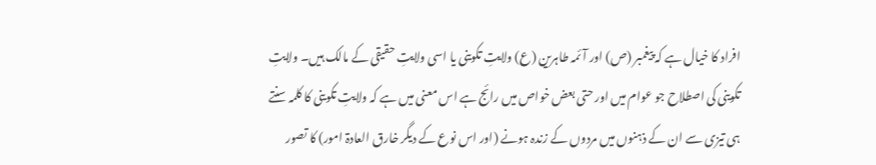افراد کا خيال ہے کہ پيغمبر (ص) اور آئمہ طاہرين (ع) ولايتِ تکوينی يا اسی ولايتِ حقيقی کے مالک ہيں۔ ولايتِ تکوينی کی اصطلاح جو عوام ميں اور حتی بعض خواص ميں رائج ہے اس معنی ميں ہے کہ ولايتِ تکوينی کا کلمہ سنتے ہی تيزی سے ان کے ذہنوں ميں مردوں کے زندہ ہونے (اور اس نوع کے ديگر خارق العادۃ امور) کا تصور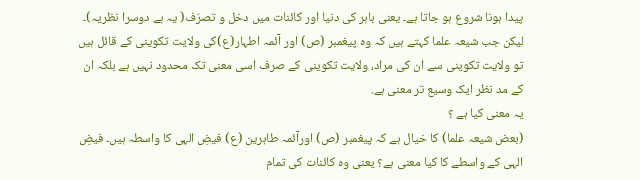پيدا ہونا شروع ہو جاتا ہے۔ يعنی باہر کی دنيا اور کائنات ميں دخل و تصرّف( يہ ہے دوسرا نظريہ)۔ ليکن جب شيعہ علما کہتے ہيں کہ وہ پيغمبر (ص) اور آئمہ اطہار(ع)کی ولايت تکوينی کے قائل ہيں تو ولايت تکوينی سے ان کی مراد، ولايت تکوينی کے صرف اسی معنی تک محدود نہيں ہے بلکہ ان کے مد نظر ايک وسيع تر معنی ہے.
يہ معنی کيا ہے ؟
(بعض شيعہ علما) کا خيال ہے کہ پيغمبر (ص) اورآئمہ طاہرين (ع) فيضِ الہی کا واسطہ ہيں۔ فيضِ الہی کے واسطے کا کيا معنی ہے؟ يعنی وہ کائنات کی تمام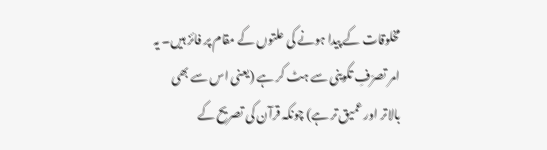مخلوقات کے پيدا ہونے کی علتوں کے مقام پر فائز ہيں۔ يہ امر تصرّفِ تکوينی سے ہٹ کر ہے (يعنی اس سے بھی بالاتر اور عميق تر ہے) چونکہ قرآن کی تصريح کے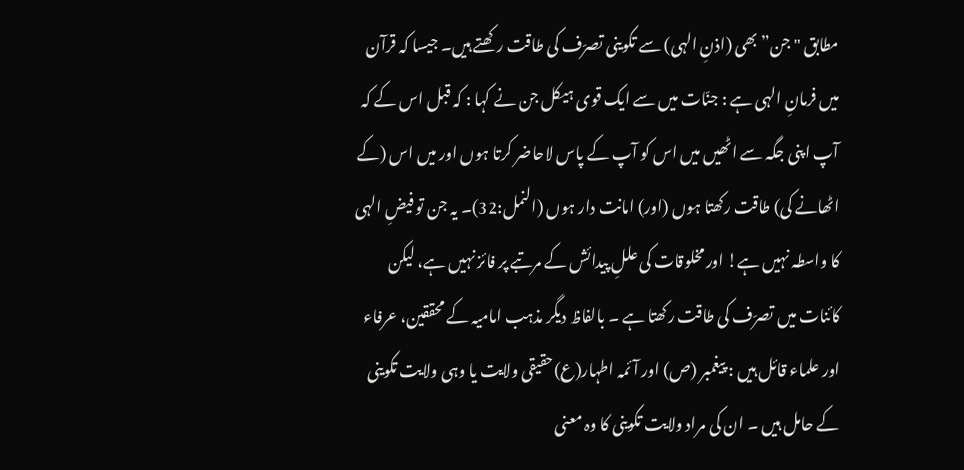مطابق "جن” بھی (اذنِ الہی) سے تکوينی تصرّف کی طاقت رکھتے ہيں۔ جیسا کہ قرآن میں فرمانِ الہی ہے : جنّات ميں سے ايک قوی ہيکل جن نے کہا : کہ قبل اس کے کہ آپ اپنی جگہ سے اٹھيں ميں اس کو آپ کے پاس لاحاضر کرتا ہوں اور ميں اس (کے اٹھانے کی) طاقت رکھتا ہوں (اور) امانت دار ہوں (النمل:32)۔ يہ جن تو فيضِ الہی کا واسطہ نہيں ہے! اور مخلوقات کی عللِ پيدائش کے مرتبے پر فائز نہيں ہے، ليکن کائنات ميں تصرّف کی طاقت رکھتا ہے ۔ بالفاظ ديگر مذہب اماميہ کے محققين، عرفاء اور علماء قائل ہيں : پيغمبر (ص) اور آئمہ اطہار(ع)حقيقی ولايت يا وہی ولايت تکوينی کے حامل ہيں ۔ ان کی مراد ولايت تکوينی کا وہ معنی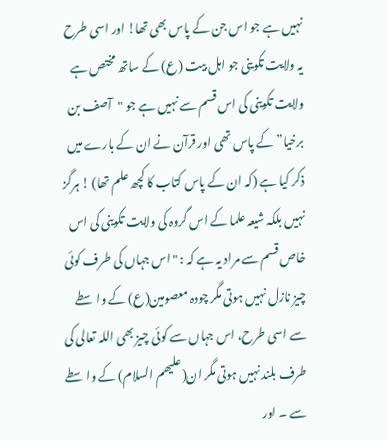نہيں ہے جو اس جن کے پاس بھی تھا! اور اسی طرح يہ ولايت تکوينی جو اہل بيت (ع) کے ساتھ مختص ہے ولايت تکوينی کی اس قسم سے نہيں ہے جو "آصف بن برخيا” کے پاس تھی اور قرآن نے ان کے بارے ميں ذکر کيا ہے (کہ ان کے پاس کتاب کا کچھ علم تھا) ! ہرگز نہیں بلکہ شيعہ علما کے اس گروہ کی ولايت تکوينی کی اس خاص قسم سے مراد يہ ہے کہ : "اس جہاں کی طرف کوئی چيز نازل نہيں ہوتی مگر چودہ معصومين(ع) کے واسطے سے اسی طرح، اس جہاں سے کوئی چيز بھی اللہ تعالی کی طرف بلند نہيں ہوتی مگر ان(عليھم السلام) کے واسطے سے ۔ اور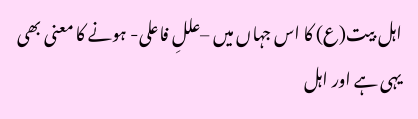اہل بيت(ع) کا اس جہاں ميں –عللِ فاعلی- ہونے کا معنی بھی يہی ہے اور اہل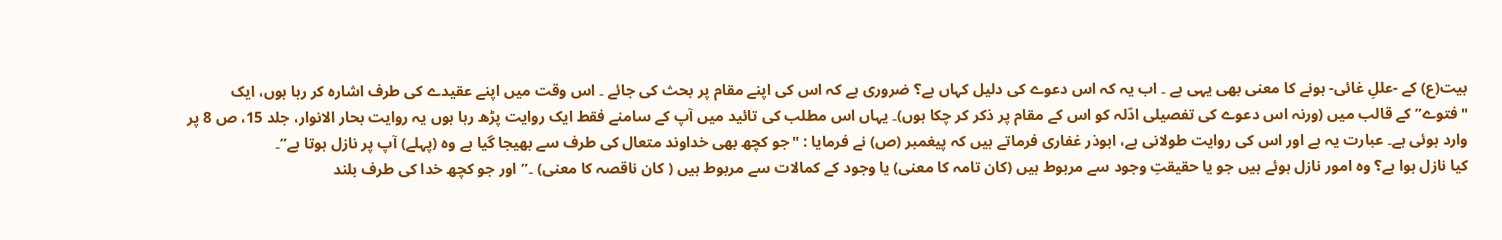بيت(ع) کے -عللِ غائی- ہونے کا معنی بھی يہی ہے ۔ اب يہ کہ اس دعوے کی دليل کہاں ہے؟ ضروری ہے کہ اس کی اپنے مقام پر بحث کی جائے ۔ اس وقت ميں اپنے عقيدے کی طرف اشارہ کر رہا ہوں، ايک "فتوے” کے قالب ميں (ورنہ اس دعوے کی تفصيلی ادّلہ کو اس کے مقام پر ذکر کر چکا ہوں)۔ يہاں اس مطلب کی تائيد ميں آپ کے سامنے فقط ايک روايت پڑھ رہا ہوں يہ روايت بحار الانوار، جلد 15، ص 8 پر وارد ہوئی ہے۔ عبارت يہ ہے اور اس کی روايت طولانی ہے، ابوذر غفاری فرماتے ہيں کہ پيغمبر (ص) نے فرمايا : "جو کچھ بھی خداوند متعال کی طرف سے بھيجا گيا ہے وہ (پہلے) آپ پر نازل ہوتا ہے”۔
کيا نازل ہوا ہے؟ وہ امور نازل ہوئے ہيں جو يا حقيقتِ وجود سے مربوط ہيں (کان تامہ کا معنی) يا وجود کے کمالات سے مربوط ہيں ( کان ناقصہ کا معنی) ۔”اور جو کچھ خدا کی طرف بلند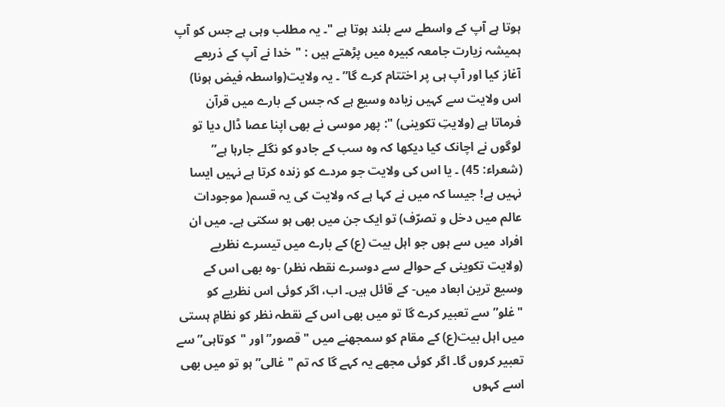ہوتا ہے آپ کے واسطے سے بلند ہوتا ہے "۔ يہ مطلب وہی ہے جس کو آپ ہميشہ زيارت جامعہ کبيرہ ميں پڑھتے ہيں : "خدا نے آپ کے ذريعے آغاز کيا اور آپ ہی پر اختتام کرے گا” ۔ يہ ولايت(واسطہ فيض ہونا) اس ولايت سے کہيں زيادہ وسيع ہے کہ جس کے بارے ميں قرآن فرماتا ہے (ولايتِ تکوينی) ": پھر موسی نے بھی اپنا عصا ڈال ديا تو لوگوں نے اچانک کيا ديکھا کہ وہ سب کے جادو کو نگلے جارہا ہے” (شعراء: 45) ۔ يا اس کی ولايت جو مردے کو زندہ کرتا ہے نہيں ايسا نہيں ہے! جيسا کہ ميں نے کہا ہے کہ ولايت کی يہ قسم( موجودات عالم ميں دخل و تصرّف) تو ايک جن ميں بھی ہو سکتی ہے۔ ميں ان افراد ميں سے ہوں جو اہل بيت (ع) کے بارے ميں تيسرے نظريے (ولايت تکوينی کے حوالے سے دوسرے نقطہ نظر) -وہ بھی اس کے وسيع ترين ابعاد ميں- کے قائل ہيں۔ اب، اگر کوئی اس نظريے کو "غلو” سے تعبير کرے گا تو ميں بھی اس کے نقطہ نظر کو نظامِ ہستی ميں اہل بيت(ع) کے مقام کو سمجھنے ميں "قصور” اور "کوتاہی” سے تعبير کروں گا۔ اگر کوئی مجھے يہ کہے گا کہ تم "غالی” ہو تو ميں بھی اسے کہوں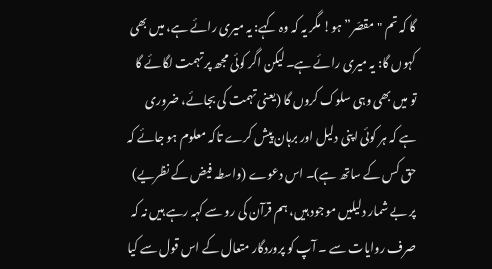گا کہ تم "مقصّر” ہو! مگر يہ کہ وہ کہے: يہ ميری رائے ہے، ميں بھی کہوں گا: يہ ميری رائے ہے۔ ليکن اگر کوئی مجھ پر تہمت لگائے گا تو ميں بھی وہی سلوک کروں گا (يعنی تہمت کی بجائے، ضروری ہے کہ ہر کوئی اپنی دليل اور برہان پيش کرے تاکہ معلوم ہو جائے کہ حق کس کے ساتھ ہے)۔ اس دعوے (واسطہ فيض کے نظريے) پر بے شمار دليليں موجود ہيں، ہم قرآن کی رو سے کہہ رہے ہيں نہ کہ صرف روايات سے ۔ آپ کو پروردگار متعال کے اس قول سے کيا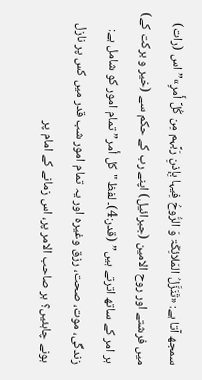سمجھ آتا ہے: «تَنَزَّلُ المَلائِکَۃ وَ الرُّوحُ فِيہا بِإذنِ رَبِّہم مِن کُلِّ أَمرٍ»” اس (رات) ميں فرشتے اور روح الامين (جبرائيل) اپنے رب کے حکم سے (خير و برکت کے) ہر امر کے ساتھ اترتے ہيں” (قدر:4)۔ لفظ "کل أمر” تمام امور کو شامل ہے: زندگی، موت، صحت، رزق وغيرہ اور يہ تمام امور شب قدر ميں کس پر نازل ہونے چاہئيں؟ ہر صاحب الامر پر، اس زمانے کے امام پر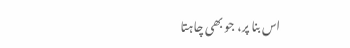اس بنا پر، جو بھی چاہتا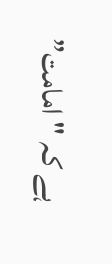ہے کہ "امامت”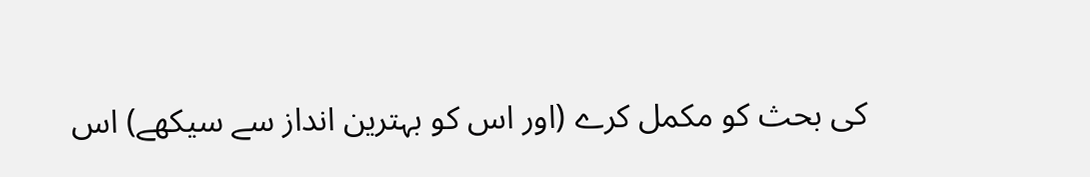کی بحث کو مکمل کرے (اور اس کو بہترين انداز سے سيکھے) اس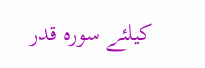کيلئے سورہ قدر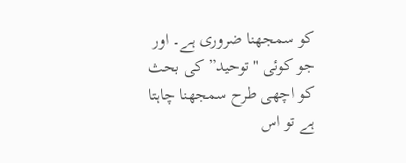کو سمجھنا ضروری ہے۔ اور جو کوئی "توحيد” کی بحث کو اچھی طرح سمجھنا چاہتا ہے تو اس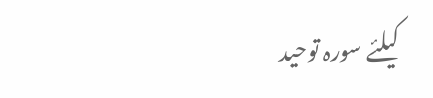کيلئے سورہ توحيد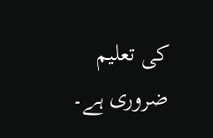کی تعليم ضروری ہے۔